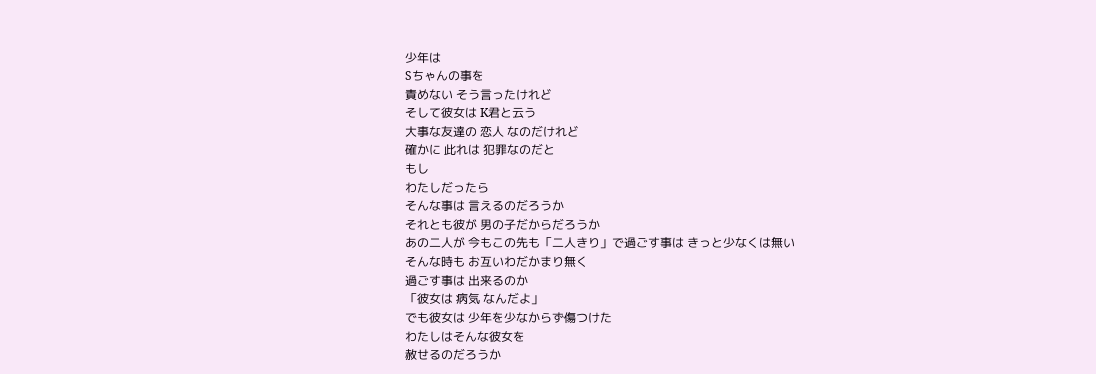少年は
Sちゃんの事を
責めない そう言ったけれど
そして彼女は K君と云う
大事な友達の 恋人 なのだけれど
確かに 此れは 犯罪なのだと
もし
わたしだったら
そんな事は 言えるのだろうか
それとも彼が 男の子だからだろうか
あの二人が 今もこの先も「二人きり」で過ごす事は きっと少なくは無い
そんな時も お互いわだかまり無く
過ごす事は 出来るのか
「彼女は 病気 なんだよ」
でも彼女は 少年を少なからず傷つけた
わたしはそんな彼女を
赦せるのだろうか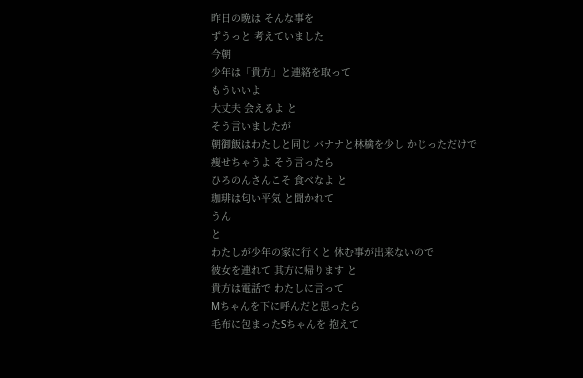昨日の晩は そんな事を
ずうっと 考えていました
今朝
少年は「貴方」と連絡を取って
もういいよ
大丈夫 会えるよ と
そう言いましたが
朝御飯はわたしと同じ バナナと林檎を少し かじっただけで
痩せちゃうよ そう言ったら
ひろのんさんこそ 食べなよ と
珈琲は匂い平気 と聞かれて
うん
と
わたしが少年の家に行くと 休む事が出来ないので
彼女を連れて 其方に帰ります と
貴方は電話で わたしに言って
Mちゃんを下に呼んだと思ったら
毛布に包まったSちゃんを 抱えて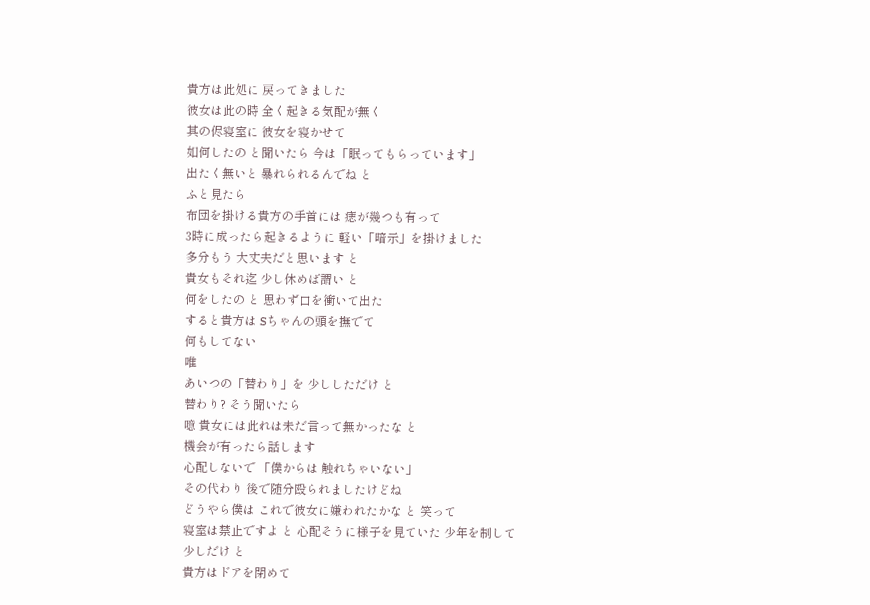貴方は此処に 戻ってきました
彼女は此の時 全く起きる気配が無く
其の侭寝室に 彼女を寝かせて
如何したの と聞いたら 今は「眠ってもらっています」
出たく無いと 暴れられるんでね と
ふと見たら
布団を掛ける貴方の手首には 痣が幾つも有って
3時に成ったら起きるように 軽い「暗示」を掛けました
多分もう 大丈夫だと思います と
貴女もそれ迄 少し休めば謂い と
何をしたの と 思わず口を衝いて出た
すると貴方は Sちゃんの頭を撫でて
何もしてない
唯
あいつの「替わり」を 少ししただけ と
替わり? そう聞いたら
噫 貴女には此れは未だ言って無かったな と
機会が有ったら話します
心配しないで 「僕からは 触れちゃいない」
その代わり 後で随分殴られましたけどね
どうやら僕は これで彼女に嫌われたかな と 笑って
寝室は禁止ですよ と 心配そうに様子を見ていた 少年を制して
少しだけ と
貴方はドアを閉めて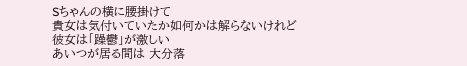Sちゃんの横に腰掛けて
貴女は気付いていたか如何かは解らないけれど
彼女は「躁鬱」が激しい
あいつが居る間は 大分落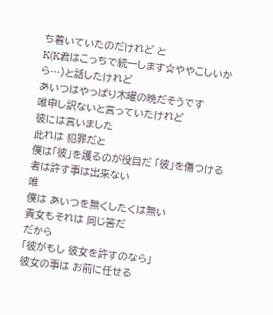ち着いていたのだけれど と
K(K君はこっちで統一します☆ややこしいから…)と話したけれど
あいつはやっぱり木曜の晩だそうです
唯申し訳ないと言っていたけれど
彼には言いました
此れは 犯罪だと
僕は「彼」を護るのが役目だ 「彼」を傷つける者は許す事は出来ない
唯
僕は あいつを無くしたくは無い
貴女もそれは 同じ筈だ
だから
「彼がもし 彼女を許すのなら」
彼女の事は お前に任せる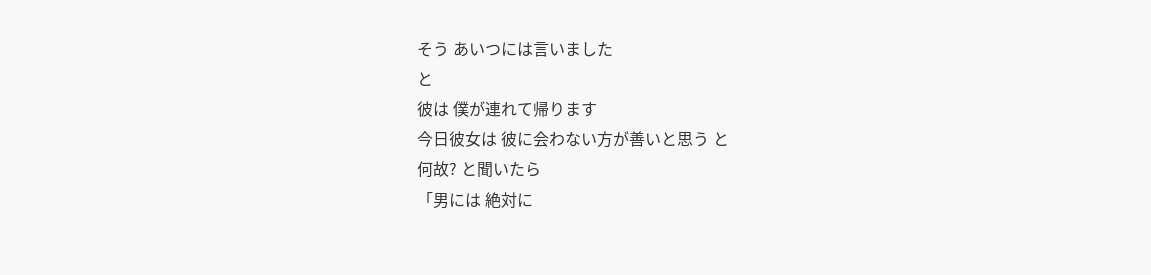そう あいつには言いました
と
彼は 僕が連れて帰ります
今日彼女は 彼に会わない方が善いと思う と
何故? と聞いたら
「男には 絶対に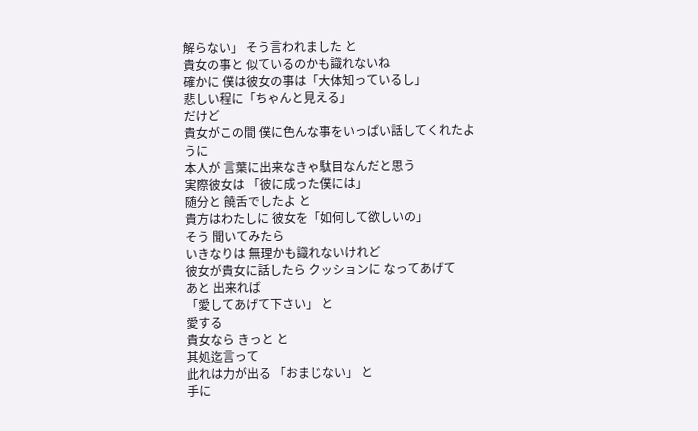解らない」 そう言われました と
貴女の事と 似ているのかも識れないね
確かに 僕は彼女の事は「大体知っているし」
悲しい程に「ちゃんと見える」
だけど
貴女がこの間 僕に色んな事をいっぱい話してくれたように
本人が 言葉に出来なきゃ駄目なんだと思う
実際彼女は 「彼に成った僕には」
随分と 饒舌でしたよ と
貴方はわたしに 彼女を「如何して欲しいの」
そう 聞いてみたら
いきなりは 無理かも識れないけれど
彼女が貴女に話したら クッションに なってあげて
あと 出来れば
「愛してあげて下さい」 と
愛する
貴女なら きっと と
其処迄言って
此れは力が出る 「おまじない」 と
手に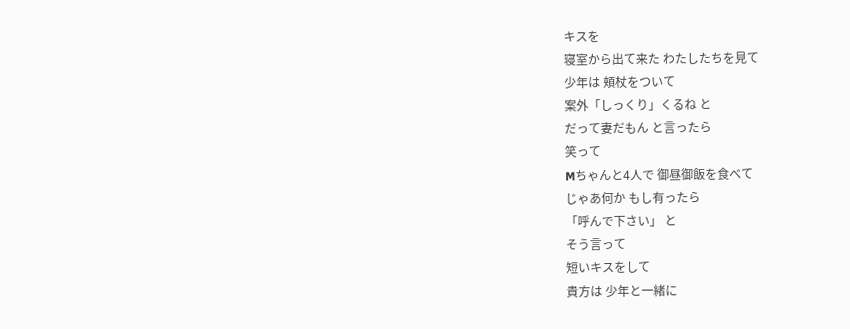キスを
寝室から出て来た わたしたちを見て
少年は 頬杖をついて
案外「しっくり」くるね と
だって妻だもん と言ったら
笑って
Mちゃんと4人で 御昼御飯を食べて
じゃあ何か もし有ったら
「呼んで下さい」 と
そう言って
短いキスをして
貴方は 少年と一緒に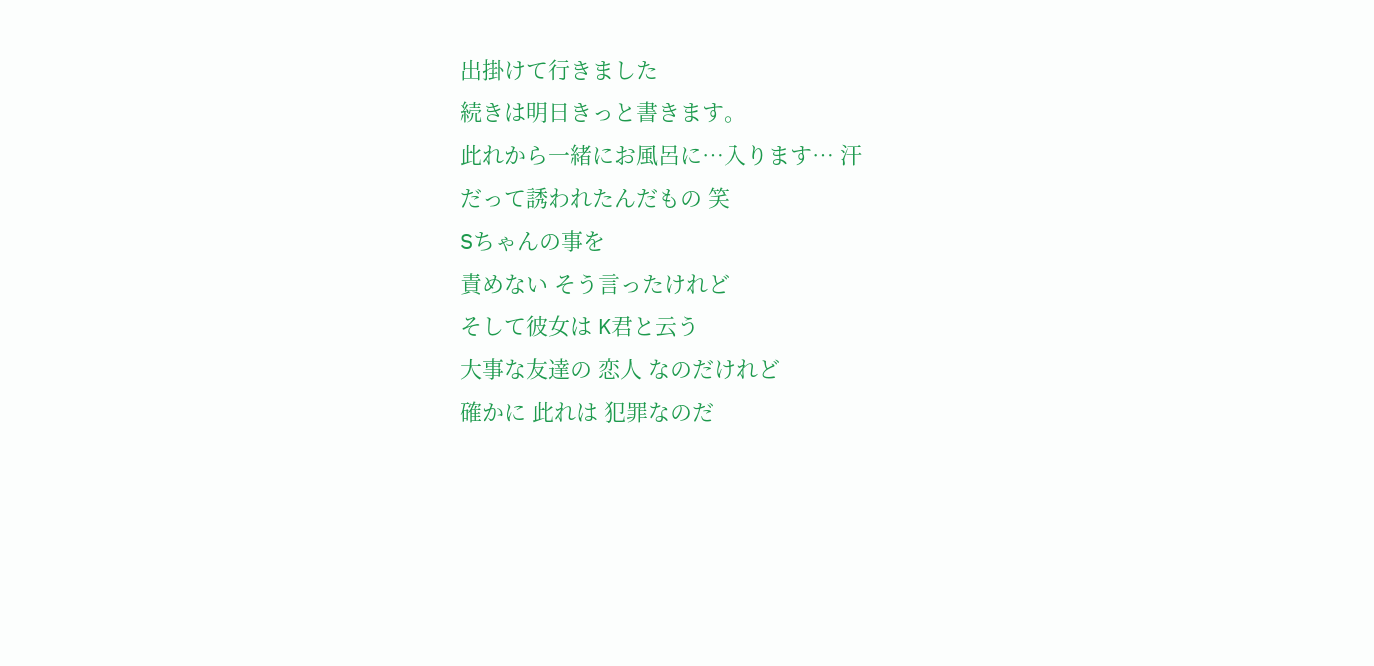出掛けて行きました
続きは明日きっと書きます。
此れから一緒にお風呂に…入ります… 汗
だって誘われたんだもの 笑
Sちゃんの事を
責めない そう言ったけれど
そして彼女は K君と云う
大事な友達の 恋人 なのだけれど
確かに 此れは 犯罪なのだ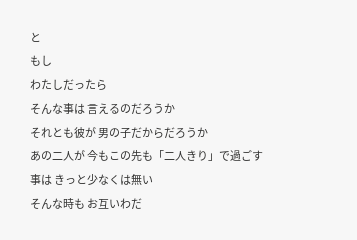と
もし
わたしだったら
そんな事は 言えるのだろうか
それとも彼が 男の子だからだろうか
あの二人が 今もこの先も「二人きり」で過ごす事は きっと少なくは無い
そんな時も お互いわだ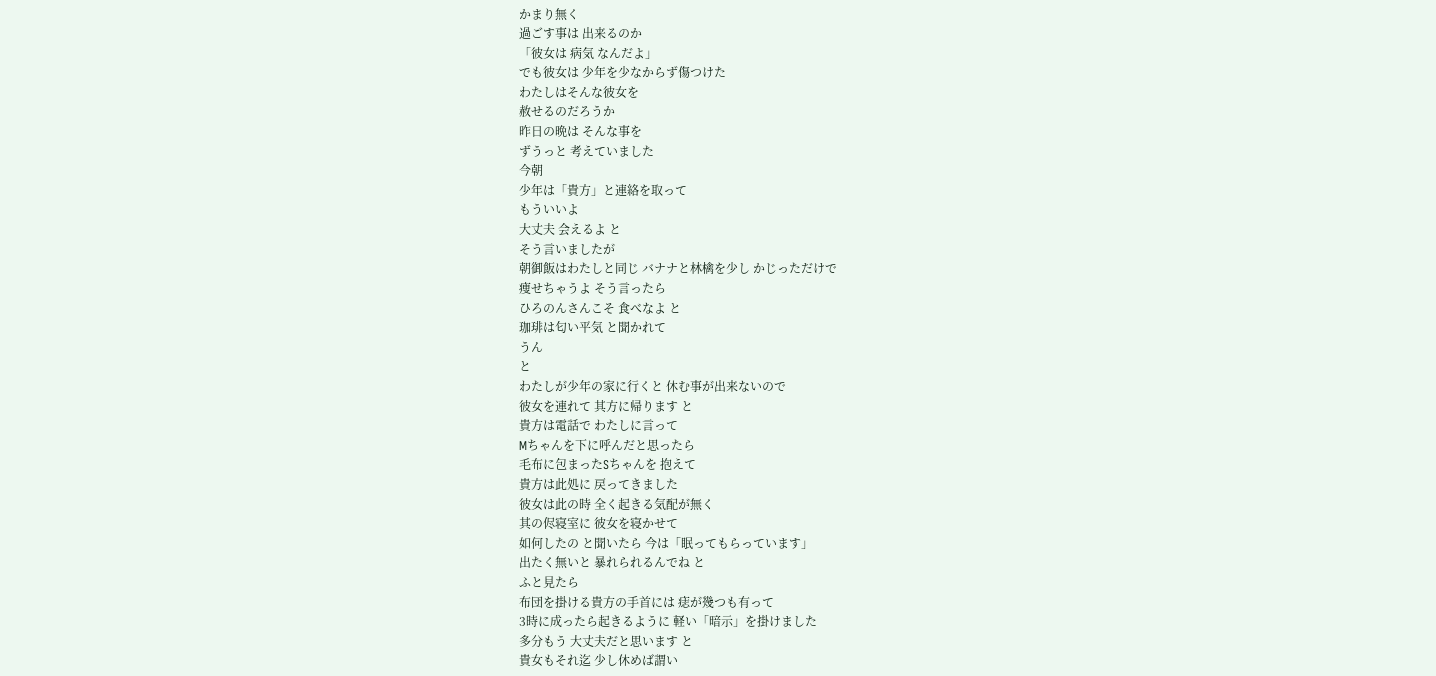かまり無く
過ごす事は 出来るのか
「彼女は 病気 なんだよ」
でも彼女は 少年を少なからず傷つけた
わたしはそんな彼女を
赦せるのだろうか
昨日の晩は そんな事を
ずうっと 考えていました
今朝
少年は「貴方」と連絡を取って
もういいよ
大丈夫 会えるよ と
そう言いましたが
朝御飯はわたしと同じ バナナと林檎を少し かじっただけで
痩せちゃうよ そう言ったら
ひろのんさんこそ 食べなよ と
珈琲は匂い平気 と聞かれて
うん
と
わたしが少年の家に行くと 休む事が出来ないので
彼女を連れて 其方に帰ります と
貴方は電話で わたしに言って
Mちゃんを下に呼んだと思ったら
毛布に包まったSちゃんを 抱えて
貴方は此処に 戻ってきました
彼女は此の時 全く起きる気配が無く
其の侭寝室に 彼女を寝かせて
如何したの と聞いたら 今は「眠ってもらっています」
出たく無いと 暴れられるんでね と
ふと見たら
布団を掛ける貴方の手首には 痣が幾つも有って
3時に成ったら起きるように 軽い「暗示」を掛けました
多分もう 大丈夫だと思います と
貴女もそれ迄 少し休めば謂い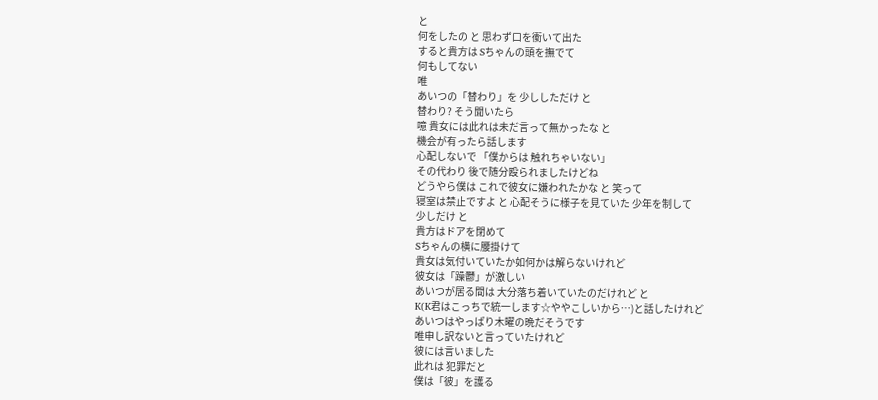と
何をしたの と 思わず口を衝いて出た
すると貴方は Sちゃんの頭を撫でて
何もしてない
唯
あいつの「替わり」を 少ししただけ と
替わり? そう聞いたら
噫 貴女には此れは未だ言って無かったな と
機会が有ったら話します
心配しないで 「僕からは 触れちゃいない」
その代わり 後で随分殴られましたけどね
どうやら僕は これで彼女に嫌われたかな と 笑って
寝室は禁止ですよ と 心配そうに様子を見ていた 少年を制して
少しだけ と
貴方はドアを閉めて
Sちゃんの横に腰掛けて
貴女は気付いていたか如何かは解らないけれど
彼女は「躁鬱」が激しい
あいつが居る間は 大分落ち着いていたのだけれど と
K(K君はこっちで統一します☆ややこしいから…)と話したけれど
あいつはやっぱり木曜の晩だそうです
唯申し訳ないと言っていたけれど
彼には言いました
此れは 犯罪だと
僕は「彼」を護る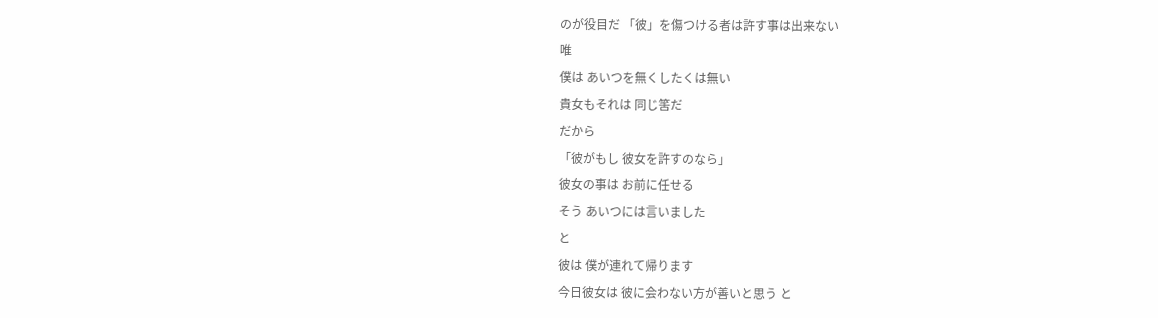のが役目だ 「彼」を傷つける者は許す事は出来ない
唯
僕は あいつを無くしたくは無い
貴女もそれは 同じ筈だ
だから
「彼がもし 彼女を許すのなら」
彼女の事は お前に任せる
そう あいつには言いました
と
彼は 僕が連れて帰ります
今日彼女は 彼に会わない方が善いと思う と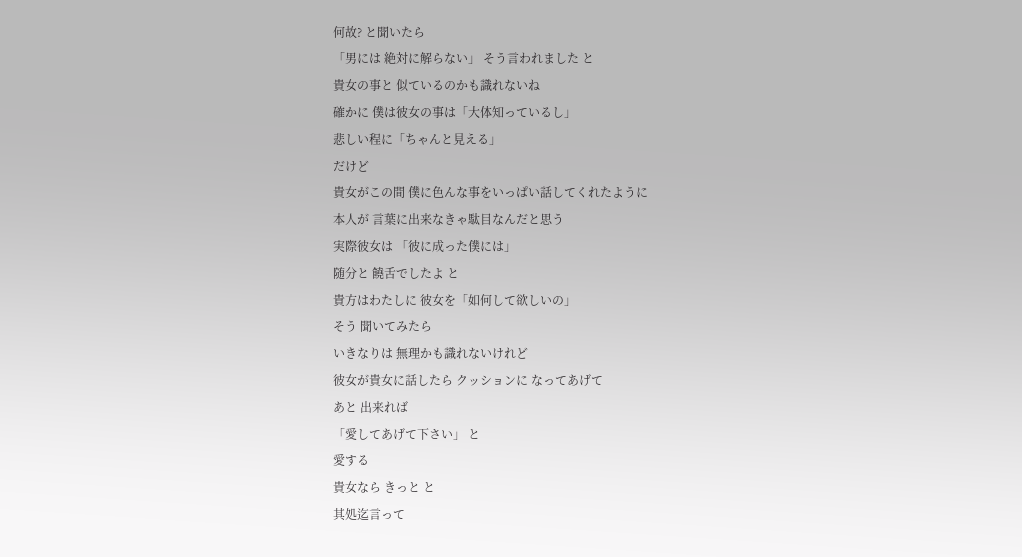何故? と聞いたら
「男には 絶対に解らない」 そう言われました と
貴女の事と 似ているのかも識れないね
確かに 僕は彼女の事は「大体知っているし」
悲しい程に「ちゃんと見える」
だけど
貴女がこの間 僕に色んな事をいっぱい話してくれたように
本人が 言葉に出来なきゃ駄目なんだと思う
実際彼女は 「彼に成った僕には」
随分と 饒舌でしたよ と
貴方はわたしに 彼女を「如何して欲しいの」
そう 聞いてみたら
いきなりは 無理かも識れないけれど
彼女が貴女に話したら クッションに なってあげて
あと 出来れば
「愛してあげて下さい」 と
愛する
貴女なら きっと と
其処迄言って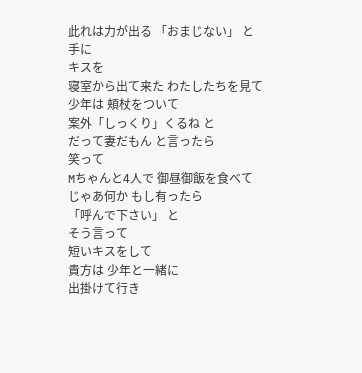此れは力が出る 「おまじない」 と
手に
キスを
寝室から出て来た わたしたちを見て
少年は 頬杖をついて
案外「しっくり」くるね と
だって妻だもん と言ったら
笑って
Mちゃんと4人で 御昼御飯を食べて
じゃあ何か もし有ったら
「呼んで下さい」 と
そう言って
短いキスをして
貴方は 少年と一緒に
出掛けて行き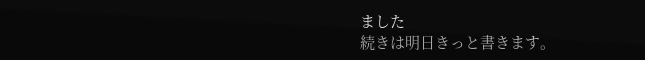ました
続きは明日きっと書きます。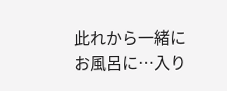此れから一緒にお風呂に…入り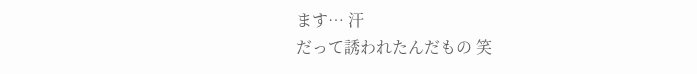ます… 汗
だって誘われたんだもの 笑